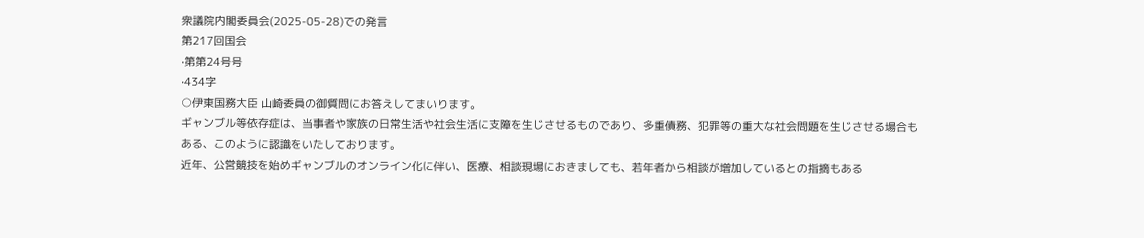衆議院内閣委員会(2025-05-28)での発言
第217回国会
·第第24号号
·434字
○伊東国務大臣 山崎委員の御質問にお答えしてまいります。
ギャンブル等依存症は、当事者や家族の日常生活や社会生活に支障を生じさせるものであり、多重債務、犯罪等の重大な社会問題を生じさせる場合もある、このように認識をいたしております。
近年、公営競技を始めギャンブルのオンライン化に伴い、医療、相談現場におきましても、若年者から相談が増加しているとの指摘もある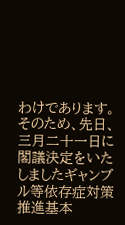わけであります。
そのため、先日、三月二十一日に閣議決定をいたしましたギャンブル等依存症対策推進基本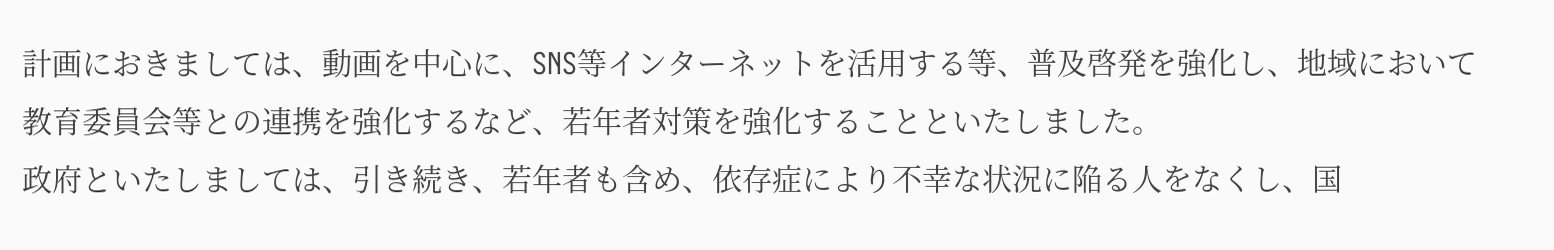計画におきましては、動画を中心に、SNS等インターネットを活用する等、普及啓発を強化し、地域において教育委員会等との連携を強化するなど、若年者対策を強化することといたしました。
政府といたしましては、引き続き、若年者も含め、依存症により不幸な状況に陥る人をなくし、国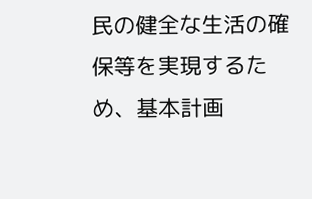民の健全な生活の確保等を実現するため、基本計画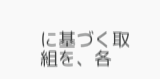に基づく取組を、各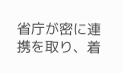省庁が密に連携を取り、着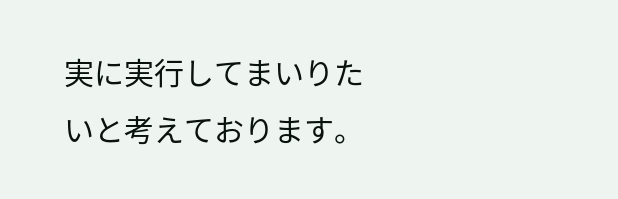実に実行してまいりたいと考えております。